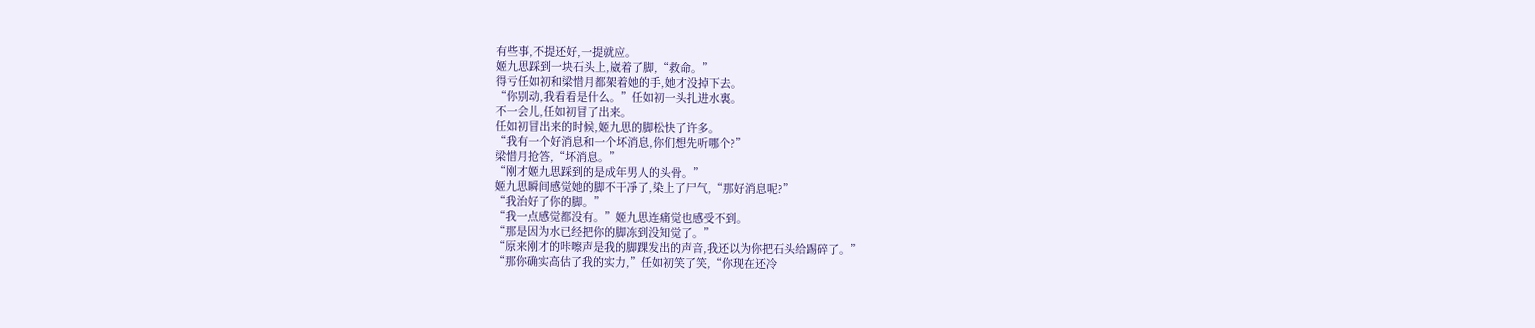有些事,不提还好,一提就应。
姬九思踩到一块石头上,崴着了脚,“救命。”
得亏任如初和梁惜月都架着她的手,她才没掉下去。
“你别动,我看看是什么。”任如初一头扎进水裏。
不一会儿,任如初冒了出来。
任如初冒出来的时候,姬九思的脚松快了许多。
“我有一个好消息和一个坏消息,你们想先听哪个?”
梁惜月抢答,“坏消息。”
“刚才姬九思踩到的是成年男人的头骨。”
姬九思瞬间感觉她的脚不干凈了,染上了尸气,“那好消息呢?”
“我治好了你的脚。”
“我一点感觉都没有。”姬九思连痛觉也感受不到。
“那是因为水已经把你的脚冻到没知觉了。”
“原来刚才的咔嚓声是我的脚踝发出的声音,我还以为你把石头给踢碎了。”
“那你确实高估了我的实力,”任如初笑了笑,“你现在还冷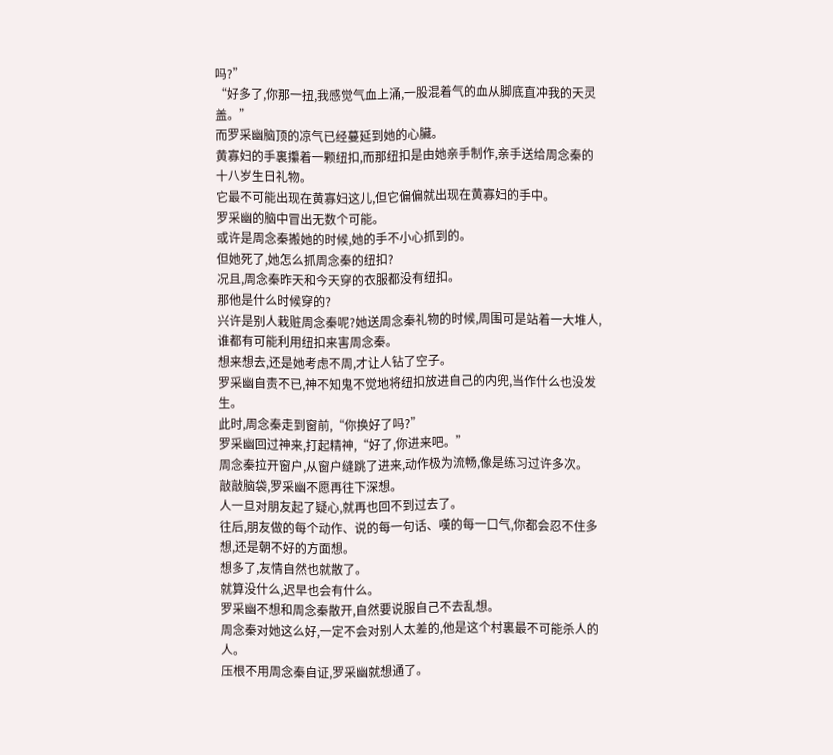吗?”
“好多了,你那一扭,我感觉气血上涌,一股混着气的血从脚底直冲我的天灵盖。”
而罗采幽脑顶的凉气已经蔓延到她的心臟。
黄寡妇的手裏攥着一颗纽扣,而那纽扣是由她亲手制作,亲手送给周念秦的十八岁生日礼物。
它最不可能出现在黄寡妇这儿,但它偏偏就出现在黄寡妇的手中。
罗采幽的脑中冒出无数个可能。
或许是周念秦搬她的时候,她的手不小心抓到的。
但她死了,她怎么抓周念秦的纽扣?
况且,周念秦昨天和今天穿的衣服都没有纽扣。
那他是什么时候穿的?
兴许是别人栽赃周念秦呢?她送周念秦礼物的时候,周围可是站着一大堆人,谁都有可能利用纽扣来害周念秦。
想来想去,还是她考虑不周,才让人钻了空子。
罗采幽自责不已,神不知鬼不觉地将纽扣放进自己的内兜,当作什么也没发生。
此时,周念秦走到窗前,“你换好了吗?”
罗采幽回过神来,打起精神,“好了,你进来吧。”
周念秦拉开窗户,从窗户缝跳了进来,动作极为流畅,像是练习过许多次。
敲敲脑袋,罗采幽不愿再往下深想。
人一旦对朋友起了疑心,就再也回不到过去了。
往后,朋友做的每个动作、说的每一句话、嘆的每一口气,你都会忍不住多想,还是朝不好的方面想。
想多了,友情自然也就散了。
就算没什么,迟早也会有什么。
罗采幽不想和周念秦散开,自然要说服自己不去乱想。
周念秦对她这么好,一定不会对别人太差的,他是这个村裏最不可能杀人的人。
压根不用周念秦自证,罗采幽就想通了。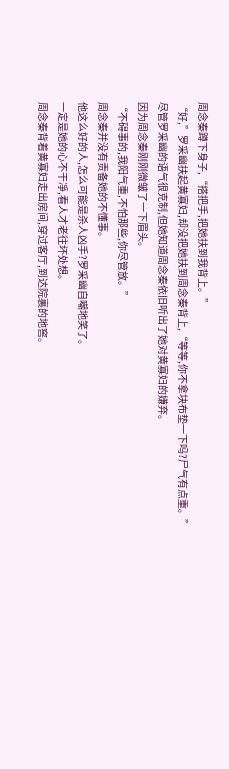周念秦蹲下身子,“搭把手,把她扶到我背上。”
“好,”罗采幽扶起黄寡妇,却没把她扶到周念秦背上,“等等,你不拿块布垫一下吗?尸气有点重。”
尽管罗采幽的语气很克制,但她知道周念秦依旧听出了她对黄寡妇的嫌弃。
因为周念秦刚刚微皱了一下眉头。
“不碍事的,我阳气重,不怕那些,你尽管放。”
周念秦并没有责备她的不懂事。
他这么好的人,怎么可能是杀人凶手?罗采幽自嘲地笑了。
一定是她的心不干凈,看人才老往坏处想。
周念秦背着黄寡妇走出房间,穿过客厅,到达院裏的地窖。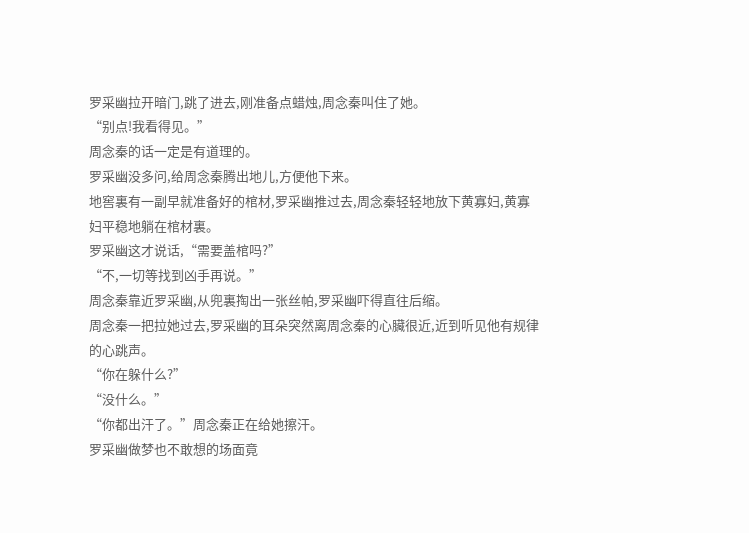罗采幽拉开暗门,跳了进去,刚准备点蜡烛,周念秦叫住了她。
“别点!我看得见。”
周念秦的话一定是有道理的。
罗采幽没多问,给周念秦腾出地儿,方便他下来。
地窖裏有一副早就准备好的棺材,罗采幽推过去,周念秦轻轻地放下黄寡妇,黄寡妇平稳地躺在棺材裏。
罗采幽这才说话,“需要盖棺吗?”
“不,一切等找到凶手再说。”
周念秦靠近罗采幽,从兜裏掏出一张丝帕,罗采幽吓得直往后缩。
周念秦一把拉她过去,罗采幽的耳朵突然离周念秦的心臟很近,近到听见他有规律的心跳声。
“你在躲什么?”
“没什么。”
“你都出汗了。”周念秦正在给她擦汗。
罗采幽做梦也不敢想的场面竟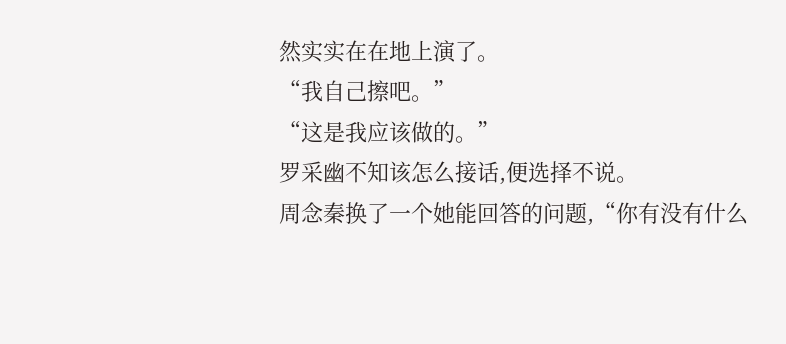然实实在在地上演了。
“我自己擦吧。”
“这是我应该做的。”
罗采幽不知该怎么接话,便选择不说。
周念秦换了一个她能回答的问题,“你有没有什么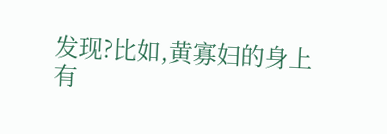发现?比如,黄寡妇的身上有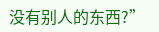没有别人的东西?”